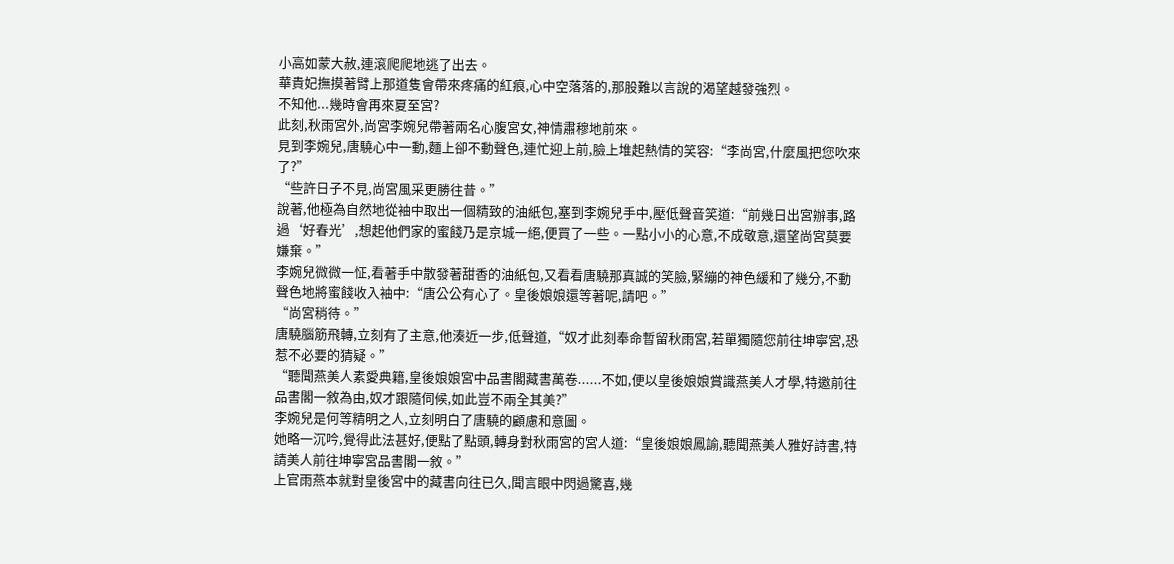小高如蒙大赦,連滾爬爬地逃了出去。
華貴妃撫摸著臂上那道隻會帶來疼痛的紅痕,心中空落落的,那股難以言說的渴望越發強烈。
不知他...幾時會再來夏至宮?
此刻,秋雨宮外,尚宮李婉兒帶著兩名心腹宮女,神情肅穆地前來。
見到李婉兒,唐驍心中一動,麵上卻不動聲色,連忙迎上前,臉上堆起熱情的笑容:“李尚宮,什麼風把您吹來了?”
“些許日子不見,尚宮風采更勝往昔。”
說著,他極為自然地從袖中取出一個精致的油紙包,塞到李婉兒手中,壓低聲音笑道:“前幾日出宮辦事,路過‘好春光’,想起他們家的蜜餞乃是京城一絕,便買了一些。一點小小的心意,不成敬意,還望尚宮莫要嫌棄。”
李婉兒微微一怔,看著手中散發著甜香的油紙包,又看看唐驍那真誠的笑臉,緊繃的神色緩和了幾分,不動聲色地將蜜餞收入袖中:“唐公公有心了。皇後娘娘還等著呢,請吧。”
“尚宮稍待。”
唐驍腦筋飛轉,立刻有了主意,他湊近一步,低聲道,“奴才此刻奉命暫留秋雨宮,若單獨隨您前往坤寧宮,恐惹不必要的猜疑。”
“聽聞燕美人素愛典籍,皇後娘娘宮中品書閣藏書萬卷......不如,便以皇後娘娘賞識燕美人才學,特邀前往品書閣一敘為由,奴才跟隨伺候,如此豈不兩全其美?”
李婉兒是何等精明之人,立刻明白了唐驍的顧慮和意圖。
她略一沉吟,覺得此法甚好,便點了點頭,轉身對秋雨宮的宮人道:“皇後娘娘鳳諭,聽聞燕美人雅好詩書,特請美人前往坤寧宮品書閣一敘。”
上官雨燕本就對皇後宮中的藏書向往已久,聞言眼中閃過驚喜,幾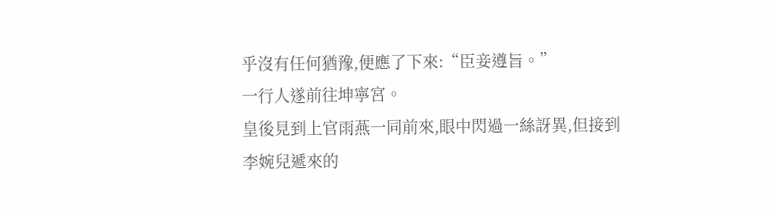乎沒有任何猶豫,便應了下來:“臣妾遵旨。”
一行人遂前往坤寧宮。
皇後見到上官雨燕一同前來,眼中閃過一絲訝異,但接到李婉兒遞來的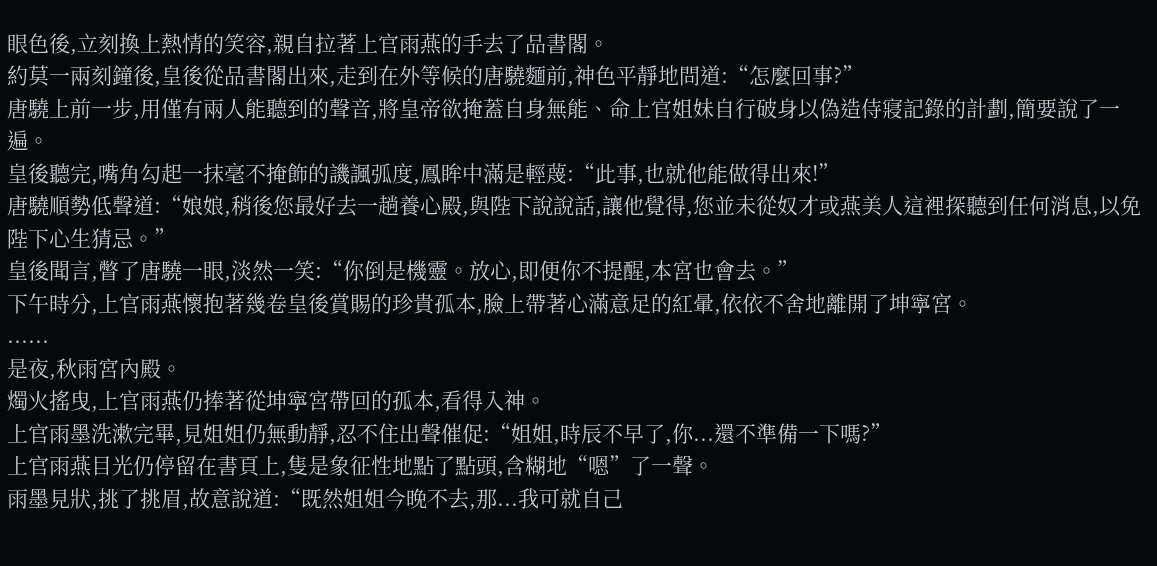眼色後,立刻換上熱情的笑容,親自拉著上官雨燕的手去了品書閣。
約莫一兩刻鐘後,皇後從品書閣出來,走到在外等候的唐驍麵前,神色平靜地問道:“怎麼回事?”
唐驍上前一步,用僅有兩人能聽到的聲音,將皇帝欲掩蓋自身無能、命上官姐妹自行破身以偽造侍寢記錄的計劃,簡要說了一遍。
皇後聽完,嘴角勾起一抹毫不掩飾的譏諷弧度,鳳眸中滿是輕蔑:“此事,也就他能做得出來!”
唐驍順勢低聲道:“娘娘,稍後您最好去一趟養心殿,與陛下說說話,讓他覺得,您並未從奴才或燕美人這裡探聽到任何消息,以免陛下心生猜忌。”
皇後聞言,瞥了唐驍一眼,淡然一笑:“你倒是機靈。放心,即便你不提醒,本宮也會去。”
下午時分,上官雨燕懷抱著幾卷皇後賞賜的珍貴孤本,臉上帶著心滿意足的紅暈,依依不舍地離開了坤寧宮。
......
是夜,秋雨宮內殿。
燭火搖曳,上官雨燕仍捧著從坤寧宮帶回的孤本,看得入神。
上官雨墨洗漱完畢,見姐姐仍無動靜,忍不住出聲催促:“姐姐,時辰不早了,你...還不準備一下嗎?”
上官雨燕目光仍停留在書頁上,隻是象征性地點了點頭,含糊地“嗯”了一聲。
雨墨見狀,挑了挑眉,故意說道:“既然姐姐今晚不去,那...我可就自己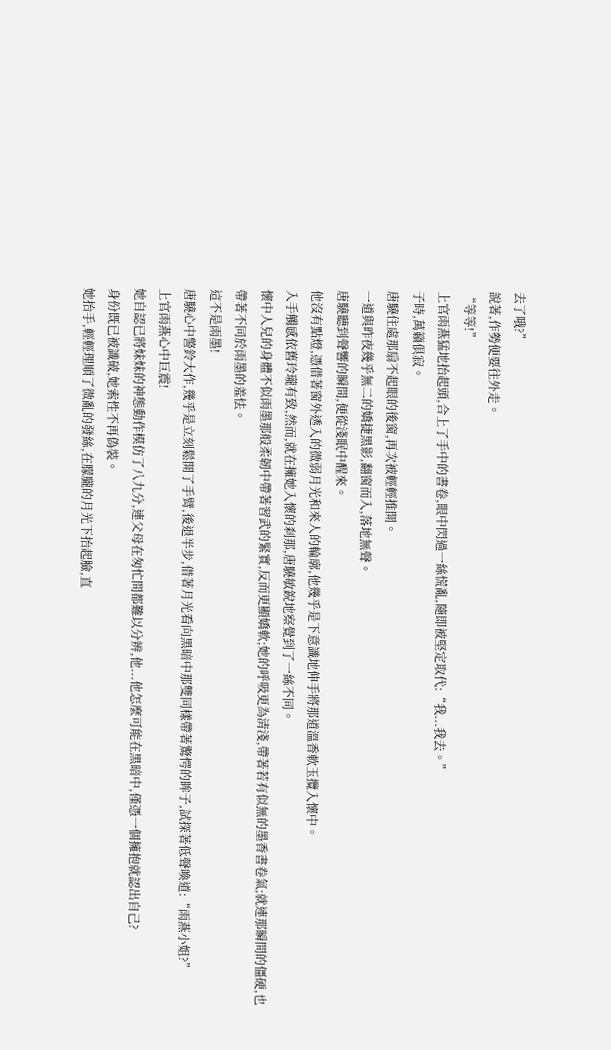去了哦?”
說著,作勢便要往外走。
“等等!”
上官雨燕猛地抬起頭,合上了手中的書卷,眼中閃過一絲慌亂,隨即被堅定取代:“我...我去。”
子時,萬籟俱寂。
唐驍住處那扇不起眼的後窗,再次被輕輕推開。
一道與昨夜幾乎無二的嬌捷黑影,翻窗而入,落地無聲。
唐驍聽到聲響的瞬間,便從淺眠中醒來。
他沒有點燈,憑借著窗外透入的微弱月光和來人的輪廓,他幾乎是下意識地伸手將那道溫香軟玉攬入懷中。
入手觸感依舊玲瓏有致,然而,就在擁她入懷的刹那,唐驍敏銳地察覺到了一絲不同。
懷中人兒的身體不似雨墨那般柔韌中帶著習武的緊實,反而更顯嬌軟;她的呼吸更為清淺,帶著若有似無的墨香書卷氣;就連那瞬間的僵硬,也帶著不同於雨墨的羞怯。
這不是雨墨!
唐驍心中警鈴大作,幾乎是立刻鬆開了手臂,後退半步,借著月光看向黑暗中那雙同樣帶著驚愕的眸子,試探著低聲喚道:“雨燕小姐?”
上官雨燕心中巨震!
她自認已將妹妹的神態動作模仿了八九分,連父母在匆忙間都難以分辨,他...他怎麼可能在黑暗中,僅憑一個擁抱就認出自己?
身份既已被識破,她索性不再偽裝。
她抬手,輕輕理順了微亂的發絲,在朦朧的月光下抬起臉,直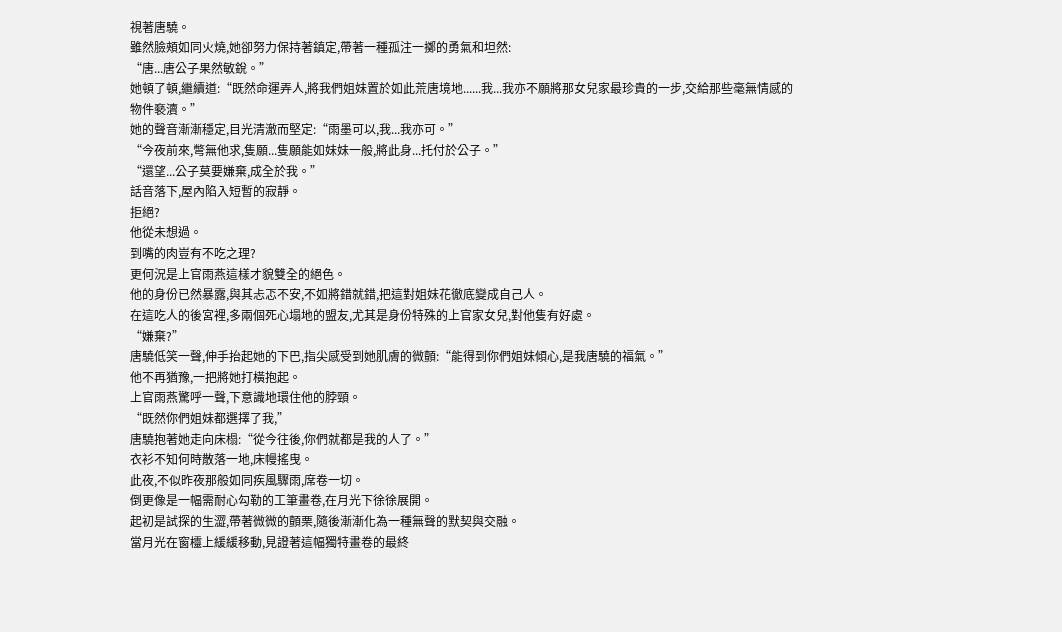視著唐驍。
雖然臉頰如同火燒,她卻努力保持著鎮定,帶著一種孤注一擲的勇氣和坦然:
“唐...唐公子果然敏銳。”
她頓了頓,繼續道:“既然命運弄人,將我們姐妹置於如此荒唐境地......我...我亦不願將那女兒家最珍貴的一步,交給那些毫無情感的物件褻瀆。”
她的聲音漸漸穩定,目光清澈而堅定:“雨墨可以,我...我亦可。”
“今夜前來,彆無他求,隻願...隻願能如妹妹一般,將此身...托付於公子。”
“還望...公子莫要嫌棄,成全於我。”
話音落下,屋內陷入短暫的寂靜。
拒絕?
他從未想過。
到嘴的肉豈有不吃之理?
更何況是上官雨燕這樣才貌雙全的絕色。
他的身份已然暴露,與其忐忑不安,不如將錯就錯,把這對姐妹花徹底變成自己人。
在這吃人的後宮裡,多兩個死心塌地的盟友,尤其是身份特殊的上官家女兒,對他隻有好處。
“嫌棄?”
唐驍低笑一聲,伸手抬起她的下巴,指尖感受到她肌膚的微顫:“能得到你們姐妹傾心,是我唐驍的福氣。”
他不再猶豫,一把將她打橫抱起。
上官雨燕驚呼一聲,下意識地環住他的脖頸。
“既然你們姐妹都選擇了我,”
唐驍抱著她走向床榻:“從今往後,你們就都是我的人了。”
衣衫不知何時散落一地,床幔搖曳。
此夜,不似昨夜那般如同疾風驟雨,席卷一切。
倒更像是一幅需耐心勾勒的工筆畫卷,在月光下徐徐展開。
起初是試探的生澀,帶著微微的顫栗,隨後漸漸化為一種無聲的默契與交融。
當月光在窗欞上緩緩移動,見證著這幅獨特畫卷的最終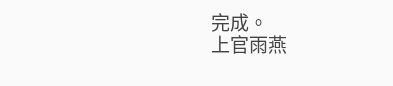完成。
上官雨燕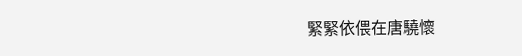緊緊依偎在唐驍懷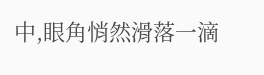中,眼角悄然滑落一滴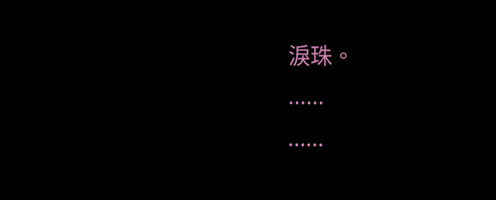淚珠。
......
......